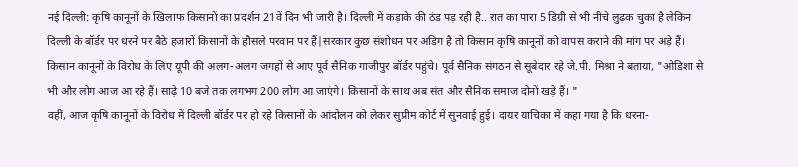नई दिल्ली: कृषि कानूनों के खिलाफ किसानों का प्रदर्शन 21वें दिन भी जारी है। दिल्ली में कड़ाके की ठंड पड़ रही है.. रात का पारा 5 डिग्री से भी नीचे लुढ़क चुका है लेकिन दिल्ली के बॉर्डर पर धरने पर बैठे हजारों किसानों के हौसले परवान पर हैं|सरकार कुछ संशोधन पर अडिग है तो किसान कृषि कानूनों को वापस कराने की मांग पर अड़े हैं।
किसान कानूनों के विरोध के लिए यूपी की अलग-अलग जगहों से आए पूर्व सैनिक गाजीपुर बॉर्डर पहुंचे। पूर्व सैनिक संगठन से सूबेदार रहे जे.पी. मिश्रा ने बताया, "ओडिशा से भी और लोग आज आ रहे हैं। साढ़े 10 बजे तक लगभग 200 लोग आ जाएंगे। किसानों के साथ अब संत और सैनिक समाज दोनों खड़े हैं। "
वहीं, आज कृषि कानूनों के विरोध में दिल्ली बॉर्डर पर हो रहे किसानों के आंदोलन को लेकर सुप्रीम कोर्ट में सुनवाई हुई। दायर याचिका में कहा गया है कि धरना-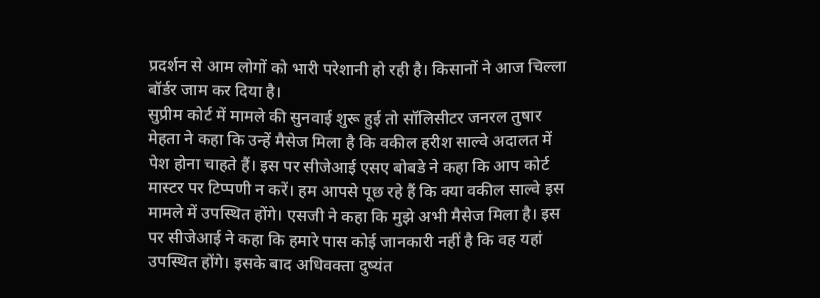प्रदर्शन से आम लोगों को भारी परेशानी हो रही है। किसानों ने आज चिल्ला बॉर्डर जाम कर दिया है।
सुप्रीम कोर्ट में मामले की सुनवाई शुरू हुई तो सॉलिसीटर जनरल तुषार मेहता ने कहा कि उन्हें मैसेज मिला है कि वकील हरीश साल्वे अदालत में पेश होना चाहते हैं। इस पर सीजेआई एसए बोबडे ने कहा कि आप कोर्ट मास्टर पर टिप्पणी न करें। हम आपसे पूछ रहे हैं कि क्या वकील साल्वे इस मामले में उपस्थित होंगे। एसजी ने कहा कि मुझे अभी मैसेज मिला है। इस पर सीजेआई ने कहा कि हमारे पास कोई जानकारी नहीं है कि वह यहां उपस्थित होंगे। इसके बाद अधिवक्ता दुष्यंत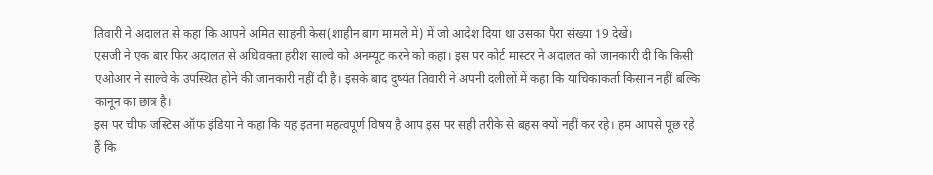तिवारी ने अदालत से कहा कि आपने अमित साहनी केस(शाहीन बाग मामले में) में जो आदेश दिया था उसका पैरा संख्या 19 देखें।
एसजी ने एक बार फिर अदालत से अधिवक्ता हरीश साल्वे को अनम्यूट करने को कहा। इस पर कोर्ट मास्टर ने अदालत को जानकारी दी कि किसी एओआर ने साल्वे के उपस्थित होने की जानकारी नहीं दी है। इसके बाद दुष्यंत तिवारी ने अपनी दलीलों में कहा कि याचिकाकर्ता किसान नहीं बल्कि कानून का छात्र है।
इस पर चीफ जस्टिस ऑफ इंडिया ने कहा कि यह इतना महत्वपूर्ण विषय है आप इस पर सही तरीके से बहस क्यों नहीं कर रहे। हम आपसे पूछ रहे हैं कि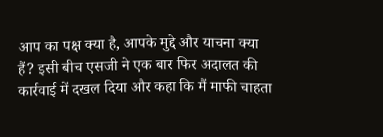आप का पक्ष क्या है, आपके मुद्दे और याचना क्या हैं? इसी बीच एसजी ने एक बार फिर अदालत की कार्रवाई में दखल दिया और कहा कि मैं माफी चाहता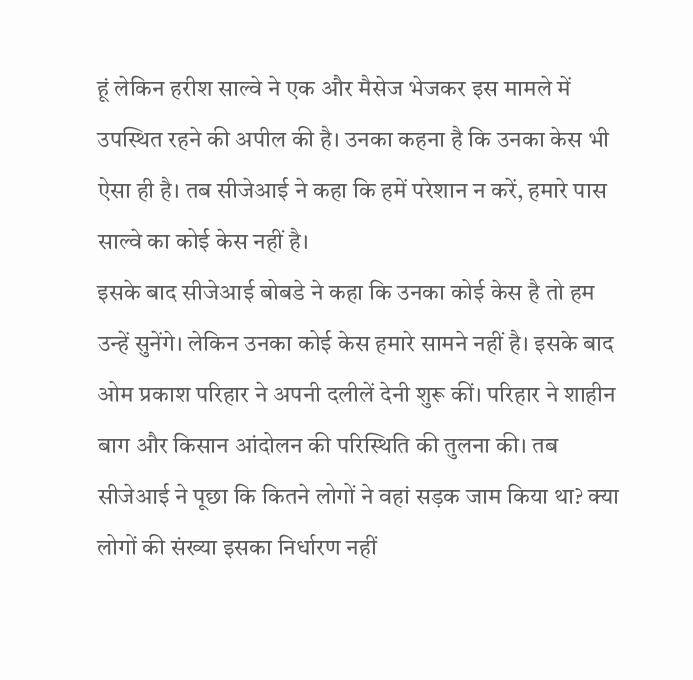हूं लेकिन हरीश साल्वे ने एक और मैसेज भेजकर इस मामले में उपस्थित रहने की अपील की है। उनका कहना है कि उनका केस भी ऐसा ही है। तब सीजेआई ने कहा कि हमें परेशान न करें, हमारे पास साल्वे का कोई केस नहीं है।
इसके बाद सीजेआई बोबडे ने कहा कि उनका कोई केस है तो हम उन्हें सुनेंगे। लेकिन उनका कोई केस हमारे सामने नहीं है। इसके बाद ओम प्रकाश परिहार ने अपनी दलीलें देनी शुरू कीं। परिहार ने शाहीन बाग और किसान आंदोलन की परिस्थिति की तुलना की। तब सीजेआई ने पूछा कि कितने लोगों ने वहां सड़क जाम किया था? क्या लोगों की संख्या इसका निर्धारण नहीं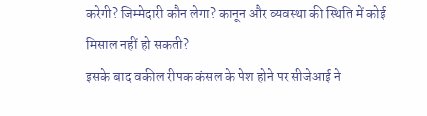करेगी? जिम्मेदारी कौन लेगा? कानून और व्यवस्था की स्थिति में कोई मिसाल नहीं हो सकती?
इसके बाद वकील रीपक कंसल के पेश होने पर सीजेआई ने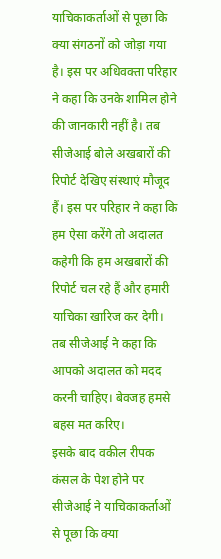याचिकाकर्ताओं से पूछा कि क्या संगठनों को जोड़ा गया है। इस पर अधिवक्ता परिहार ने कहा कि उनके शामिल होने की जानकारी नहीं है। तब सीजेआई बोले अखबारों की रिपोर्ट देखिए संस्थाएं मौजूद हैं। इस पर परिहार ने कहा कि हम ऐसा करेंगे तो अदालत कहेगी कि हम अखबारों की रिपोर्ट चल रहे हैं और हमारी याचिका खारिज कर देगी। तब सीजेआई ने कहा कि आपको अदालत को मदद करनी चाहिए। बेवजह हमसे बहस मत करिए।
इसके बाद वकील रीपक कंसल के पेश होने पर सीजेआई ने याचिकाकर्ताओं से पूछा कि क्या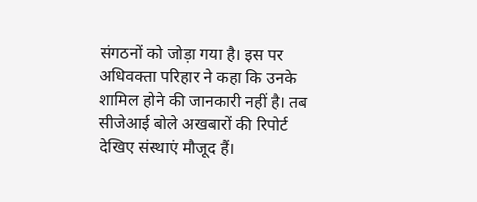संगठनों को जोड़ा गया है। इस पर अधिवक्ता परिहार ने कहा कि उनके शामिल होने की जानकारी नहीं है। तब सीजेआई बोले अखबारों की रिपोर्ट देखिए संस्थाएं मौजूद हैं।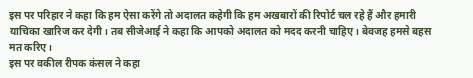इस पर परिहार ने कहा कि हम ऐसा करेंगे तो अदालत कहेगी कि हम अखबारों की रिपोर्ट चल रहे हैं और हमारी याचिका खारिज कर देगी। तब सीजेआई ने कहा कि आपको अदालत को मदद करनी चाहिए। बेवजह हमसे बहस मत करिए।
इस पर वकील रीपक कंसल ने कहा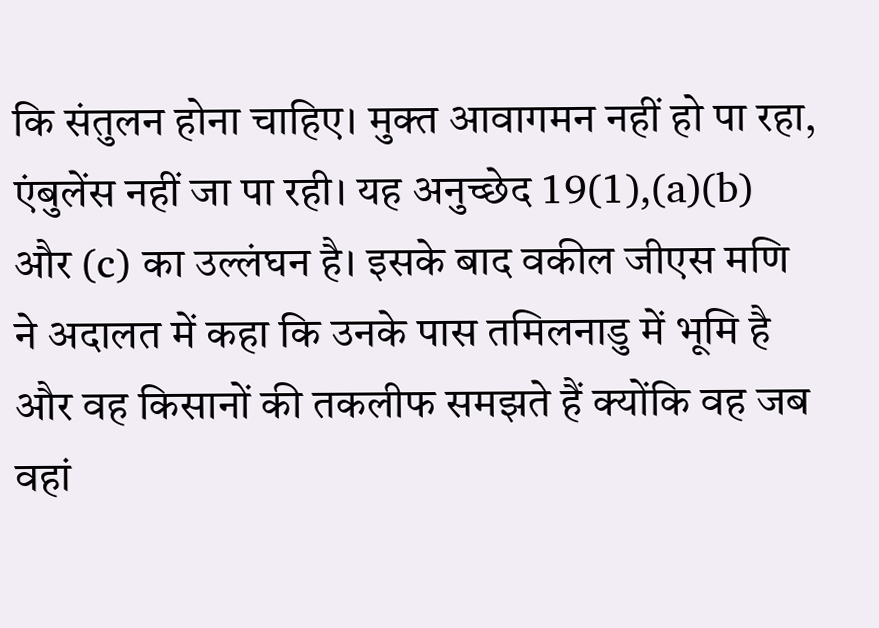कि संतुलन होना चाहिए। मुक्त आवागमन नहीं हो पा रहा, एंबुलेंस नहीं जा पा रही। यह अनुच्छेद 19(1),(a)(b) और (c) का उल्लंघन है। इसके बाद वकील जीएस मणि ने अदालत में कहा कि उनके पास तमिलनाडु में भूमि है और वह किसानों की तकलीफ समझते हैं क्योंकि वह जब वहां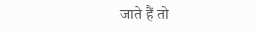जाते हैं तो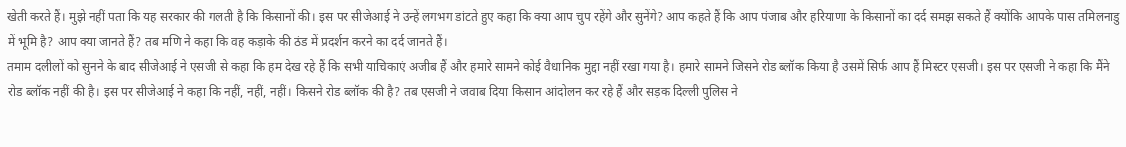खेती करते हैं। मुझे नहीं पता कि यह सरकार की गलती है कि किसानों की। इस पर सीजेआई ने उन्हें लगभग डांटते हुए कहा कि क्या आप चुप रहेंगे और सुनेंगे? आप कहते हैं कि आप पंजाब और हरियाणा के किसानों का दर्द समझ सकते हैं क्योंकि आपके पास तमिलनाडु में भूमि है? आप क्या जानते हैं? तब मणि ने कहा कि वह कड़ाके की ठंड में प्रदर्शन करने का दर्द जानते हैं।
तमाम दलीलों को सुनने के बाद सीजेआई ने एसजी से कहा कि हम देख रहे हैं कि सभी याचिकाएं अजीब हैं और हमारे सामने कोई वैधानिक मुद्दा नहीं रखा गया है। हमारे सामने जिसने रोड ब्लॉक किया है उसमें सिर्फ आप हैं मिस्टर एसजी। इस पर एसजी ने कहा कि मैंने रोड ब्लॉक नहीं की है। इस पर सीजेआई ने कहा कि नहीं, नहीं, नहीं। किसने रोड ब्लॉक की है? तब एसजी ने जवाब दिया किसान आंदोलन कर रहे हैं और सड़क दिल्ली पुलिस ने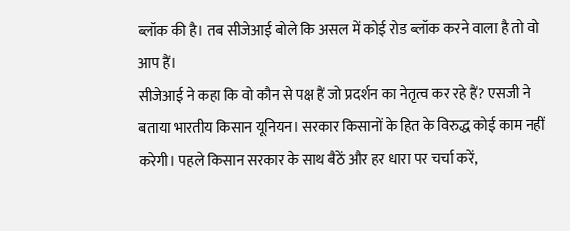ब्लॉक की है। तब सीजेआई बोले कि असल में कोई रोड ब्लॉक करने वाला है तो वो आप हैं।
सीजेआई ने कहा कि वो कौन से पक्ष हैं जो प्रदर्शन का नेतृत्व कर रहे हैं? एसजी ने बताया भारतीय किसान यूनियन। सरकार किसानों के हित के विरुद्ध कोई काम नहीं करेगी। पहले किसान सरकार के साथ बैठें और हर धारा पर चर्चा करें,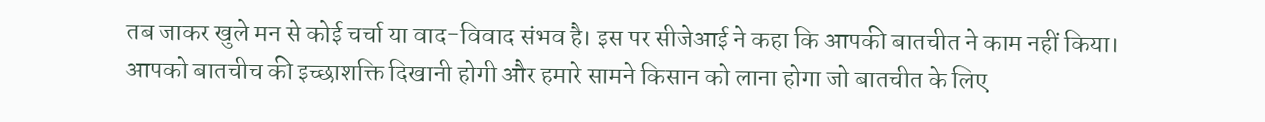तब जाकर खुले मन से कोई चर्चा या वाद-विवाद संभव है। इस पर सीजेआई ने कहा कि आपकी बातचीत ने काम नहीं किया। आपको बातचीच की इच्छाशक्ति दिखानी होगी और हमारे सामने किसान को लाना होगा जो बातचीत के लिए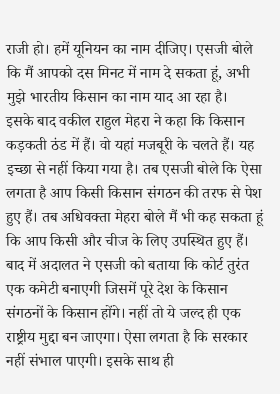राजी हो। हमें यूनियन का नाम दीजिए। एसजी बोले कि मैं आपको दस मिनट में नाम दे सकता हूं, अभी मुझे भारतीय किसान का नाम याद आ रहा है।
इसके बाद वकील राहुल मेहरा ने कहा कि किसान कड़कती ठंड में हैं। वो यहां मजबूरी के चलते हैं। यह इच्छा से नहीं किया गया है। तब एसजी बोले कि ऐसा लगता है आप किसी किसान संगठन की तरफ से पेश हुए हैं। तब अधिवक्ता मेहरा बोले मैं भी कह सकता हूं कि आप किसी और चीज के लिए उपस्थित हुए हैं। बाद में अदालत ने एसजी को बताया कि कोर्ट तुरंत एक कमेटी बनाएगी जिसमें पूरे देश के किसान संगठनों के किसान होंगे। नहीं तो ये जल्द ही एक राष्ट्रीय मुद्दा बन जाएगा। ऐसा लगता है कि सरकार नहीं संभाल पाएगी। इसके साथ ही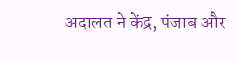अदालत ने केंद्र, पंजाब और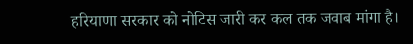हरियाणा सरकार को नोटिस जारी कर कल तक जवाब मांगा है।